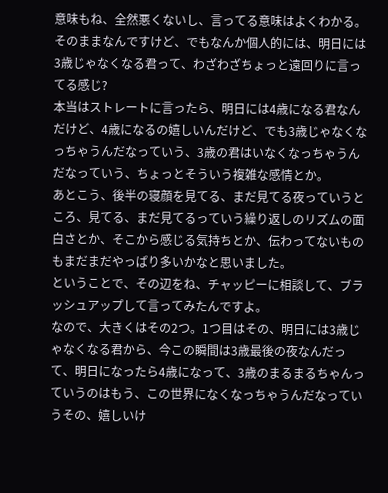意味もね、全然悪くないし、言ってる意味はよくわかる。そのままなんですけど、でもなんか個人的には、明日には3歳じゃなくなる君って、わざわざちょっと遠回りに言ってる感じ?
本当はストレートに言ったら、明日には4歳になる君なんだけど、4歳になるの嬉しいんだけど、でも3歳じゃなくなっちゃうんだなっていう、3歳の君はいなくなっちゃうんだなっていう、ちょっとそういう複雑な感情とか。
あとこう、後半の寝顔を見てる、まだ見てる夜っていうところ、見てる、まだ見てるっていう繰り返しのリズムの面白さとか、そこから感じる気持ちとか、伝わってないものもまだまだやっぱり多いかなと思いました。
ということで、その辺をね、チャッピーに相談して、ブラッシュアップして言ってみたんですよ。
なので、大きくはその2つ。1つ目はその、明日には3歳じゃなくなる君から、今この瞬間は3歳最後の夜なんだって、明日になったら4歳になって、3歳のまるまるちゃんっていうのはもう、この世界になくなっちゃうんだなっていうその、嬉しいけ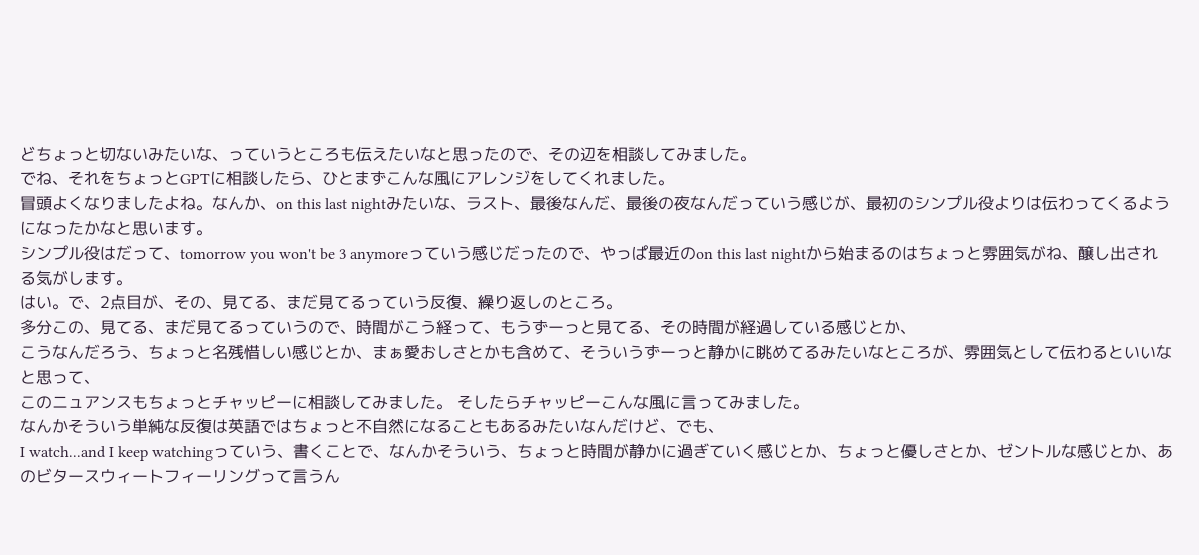どちょっと切ないみたいな、っていうところも伝えたいなと思ったので、その辺を相談してみました。
でね、それをちょっとGPTに相談したら、ひとまずこんな風にアレンジをしてくれました。
冒頭よくなりましたよね。なんか、on this last nightみたいな、ラスト、最後なんだ、最後の夜なんだっていう感じが、最初のシンプル役よりは伝わってくるようになったかなと思います。
シンプル役はだって、tomorrow you won't be 3 anymoreっていう感じだったので、やっぱ最近のon this last nightから始まるのはちょっと雰囲気がね、醸し出される気がします。
はい。で、2点目が、その、見てる、まだ見てるっていう反復、繰り返しのところ。
多分この、見てる、まだ見てるっていうので、時間がこう経って、もうずーっと見てる、その時間が経過している感じとか、
こうなんだろう、ちょっと名残惜しい感じとか、まぁ愛おしさとかも含めて、そういうずーっと静かに眺めてるみたいなところが、雰囲気として伝わるといいなと思って、
このニュアンスもちょっとチャッピーに相談してみました。 そしたらチャッピーこんな風に言ってみました。
なんかそういう単純な反復は英語ではちょっと不自然になることもあるみたいなんだけど、でも、
I watch...and I keep watchingっていう、書くことで、なんかそういう、ちょっと時間が静かに過ぎていく感じとか、ちょっと優しさとか、ゼントルな感じとか、あのビタースウィートフィーリングって言うん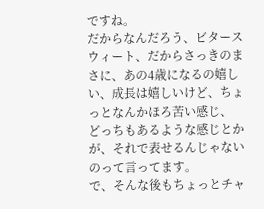ですね。
だからなんだろう、ビタースウィート、だからさっきのまさに、あの4歳になるの嬉しい、成長は嬉しいけど、ちょっとなんかほろ苦い感じ、
どっちもあるような感じとかが、それで表せるんじゃないのって言ってます。
で、そんな後もちょっとチャ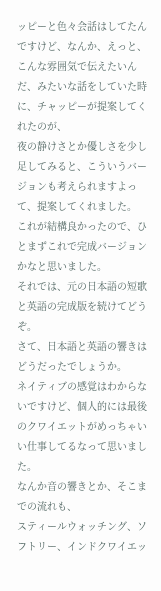ッピーと色々会話はしてたんですけど、なんか、えっと、こんな雰囲気で伝えたいんだ、みたいな話をしていた時に、チャッピーが提案してくれたのが、
夜の静けさとか優しさを少し足してみると、こういうバージョンも考えられますよって、提案してくれました。
これが結構良かったので、ひとまずこれで完成バージョンかなと思いました。
それでは、元の日本語の短歌と英語の完成版を続けてどうぞ。
さて、日本語と英語の響きはどうだったでしょうか。
ネイティブの感覚はわからないですけど、個人的には最後のクワイエットがめっちゃいい仕事してるなって思いました。
なんか音の響きとか、そこまでの流れも、
スティールウォッチング、ソフトリー、インドクワイエッ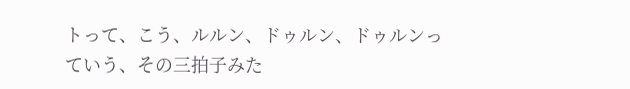トって、こう、ルルン、ドゥルン、ドゥルンっていう、その三拍子みた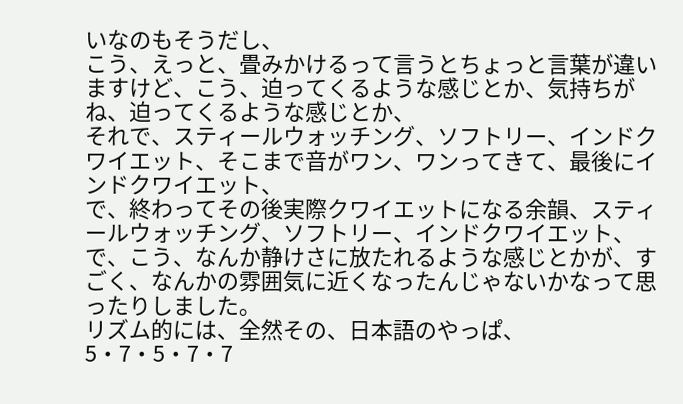いなのもそうだし、
こう、えっと、畳みかけるって言うとちょっと言葉が違いますけど、こう、迫ってくるような感じとか、気持ちがね、迫ってくるような感じとか、
それで、スティールウォッチング、ソフトリー、インドクワイエット、そこまで音がワン、ワンってきて、最後にインドクワイエット、
で、終わってその後実際クワイエットになる余韻、スティールウォッチング、ソフトリー、インドクワイエット、
で、こう、なんか静けさに放たれるような感じとかが、すごく、なんかの雰囲気に近くなったんじゃないかなって思ったりしました。
リズム的には、全然その、日本語のやっぱ、5・7・5・7・7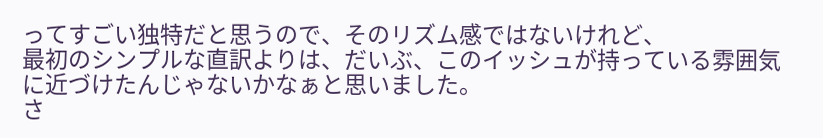ってすごい独特だと思うので、そのリズム感ではないけれど、
最初のシンプルな直訳よりは、だいぶ、このイッシュが持っている雰囲気に近づけたんじゃないかなぁと思いました。
さ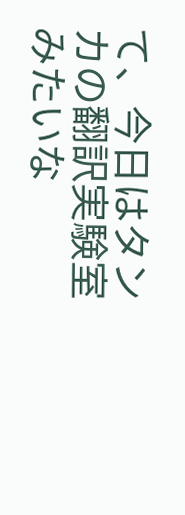て、今日はタンカの翻訳実験室みたいな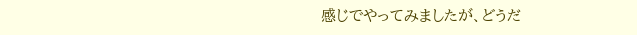感じでやってみましたが、どうだ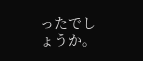ったでしょうか。